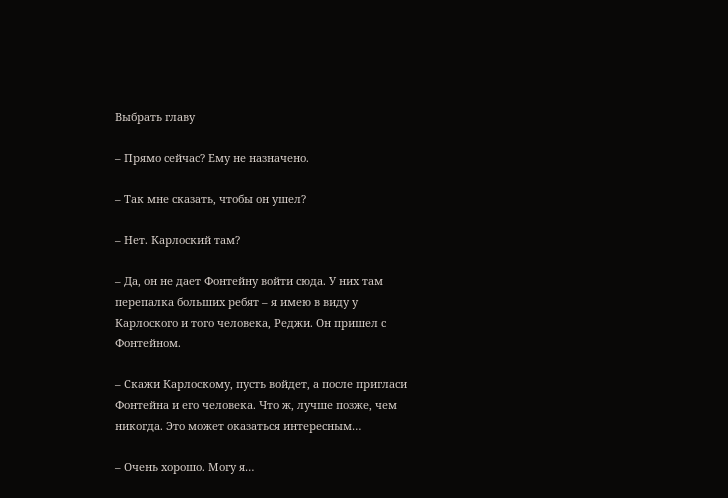Выбрать главу

– Прямо сейчас? Ему не назначено.

– Так мне сказать, чтобы он ушел?

– Нет. Карлоский там?

– Да, он не дает Фонтейну войти сюда. У них там перепалка больших ребят – я имею в виду у Карлоского и того человека, Реджи. Он пришел с Фонтейном.

– Скажи Карлоскому, пусть войдет, а после пригласи Фонтейна и его человека. Что ж, лучше позже, чем никогда. Это может оказаться интересным…

– Очень хорошо. Могу я…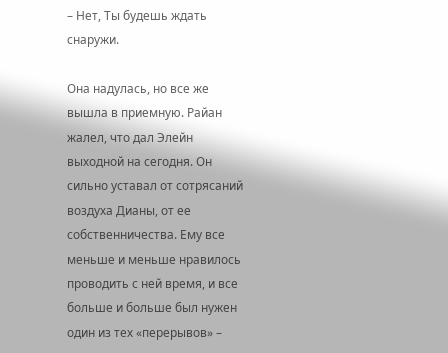– Нет, Ты будешь ждать снаружи.

Она надулась, но все же вышла в приемную. Райан жалел, что дал Элейн выходной на сегодня. Он сильно уставал от сотрясаний воздуха Дианы, от ее собственничества. Ему все меньше и меньше нравилось проводить с ней время, и все больше и больше был нужен один из тех «перерывов» –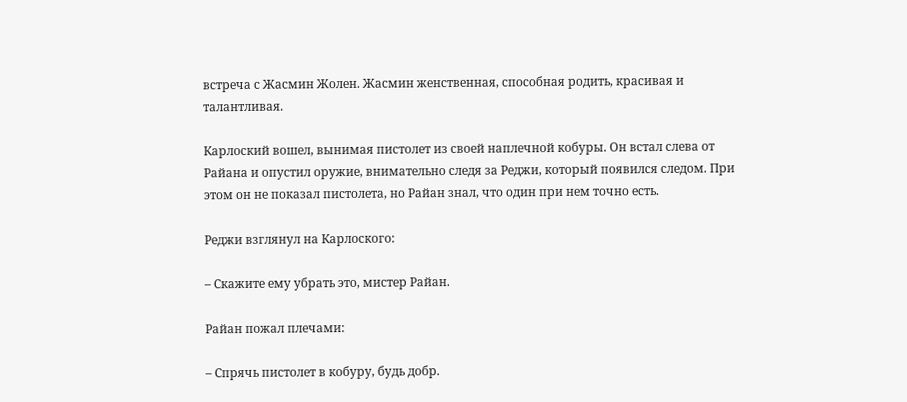встреча с Жасмин Жолен. Жасмин женственная, способная родить, красивая и талантливая.

Карлоский вошел, вынимая пистолет из своей наплечной кобуры. Он встал слева от Райана и опустил оружие, внимательно следя за Реджи, который появился следом. При этом он не показал пистолета, но Райан знал, что один при нем точно есть.

Реджи взглянул на Карлоского:

– Скажите ему убрать это, мистер Райан.

Райан пожал плечами:

– Спрячь пистолет в кобуру, будь добр.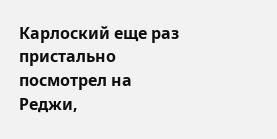Карлоский еще раз пристально посмотрел на Реджи,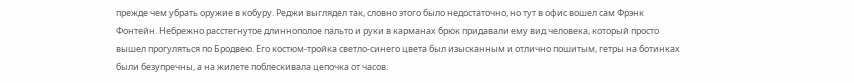прежде чем убрать оружие в кобуру. Реджи выглядел так, словно этого было недостаточно, но тут в офис вошел сам Фрэнк Фонтейн. Небрежно расстегнутое длиннополое пальто и руки в карманах брюк придавали ему вид человека, который просто вышел прогуляться по Бродвею. Его костюм-тройка светло-синего цвета был изысканным и отлично пошитым, гетры на ботинках были безупречны, а на жилете поблескивала цепочка от часов.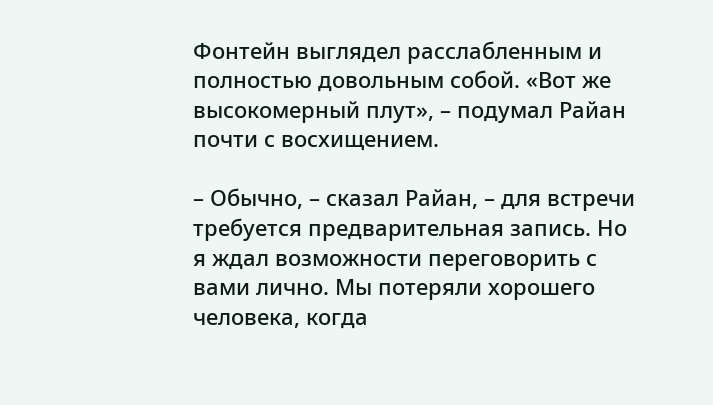Фонтейн выглядел расслабленным и полностью довольным собой. «Вот же высокомерный плут», – подумал Райан почти с восхищением.

– Обычно, – сказал Райан, – для встречи требуется предварительная запись. Но я ждал возможности переговорить с вами лично. Мы потеряли хорошего человека, когда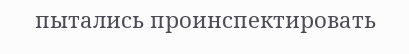пытались проинспектировать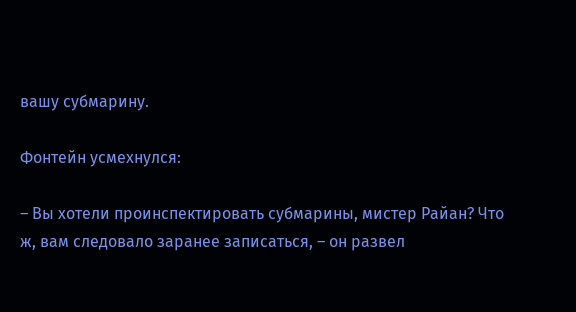вашу субмарину.

Фонтейн усмехнулся:

– Вы хотели проинспектировать субмарины, мистер Райан? Что ж, вам следовало заранее записаться, – он развел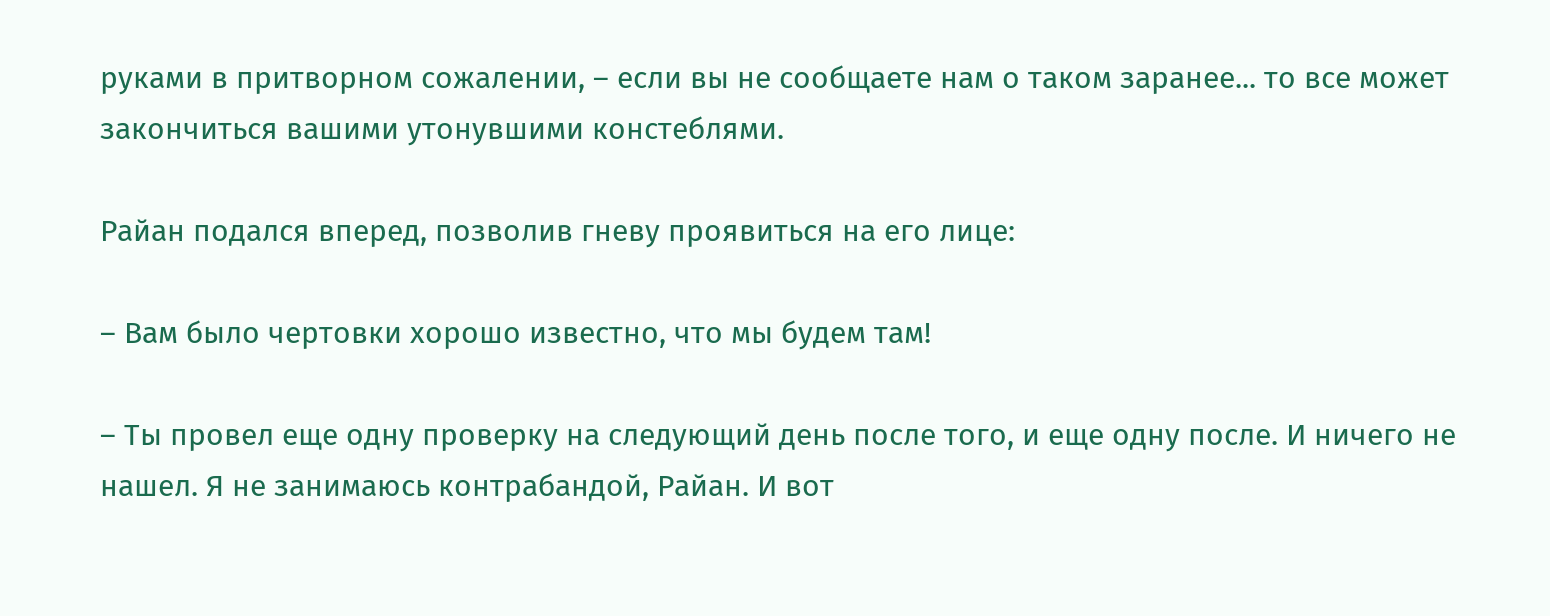руками в притворном сожалении, – если вы не сообщаете нам о таком заранее... то все может закончиться вашими утонувшими констеблями.

Райан подался вперед, позволив гневу проявиться на его лице:

– Вам было чертовки хорошо известно, что мы будем там!

– Ты провел еще одну проверку на следующий день после того, и еще одну после. И ничего не нашел. Я не занимаюсь контрабандой, Райан. И вот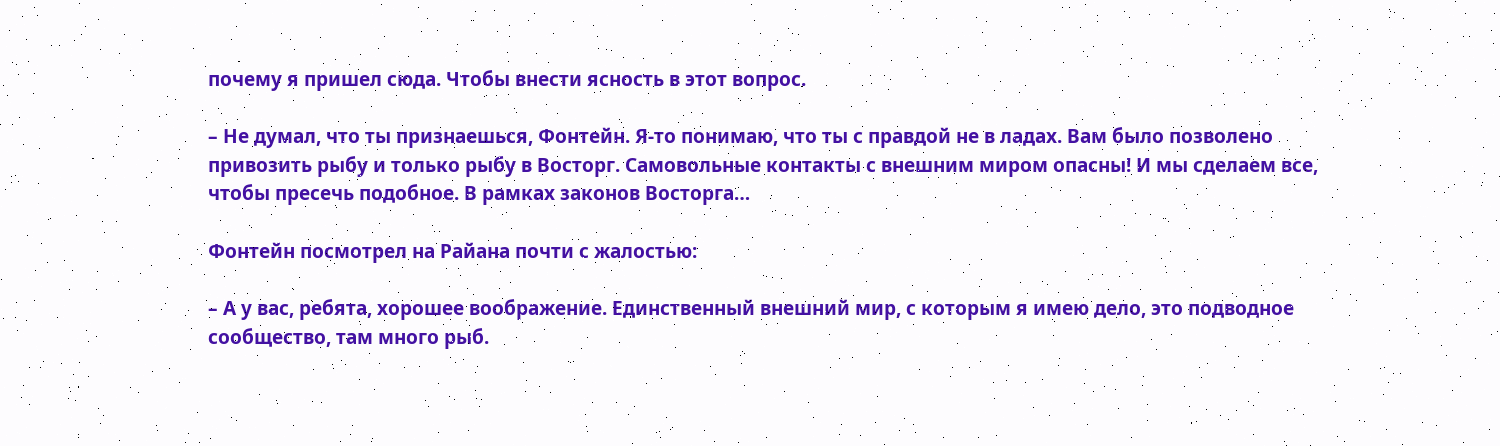почему я пришел сюда. Чтобы внести ясность в этот вопрос.

– Не думал, что ты признаешься, Фонтейн. Я-то понимаю, что ты с правдой не в ладах. Вам было позволено привозить рыбу и только рыбу в Восторг. Самовольные контакты с внешним миром опасны! И мы сделаем все, чтобы пресечь подобное. В рамках законов Восторга…

Фонтейн посмотрел на Райана почти с жалостью:

– А у вас, ребята, хорошее воображение. Единственный внешний мир, с которым я имею дело, это подводное сообщество, там много рыб.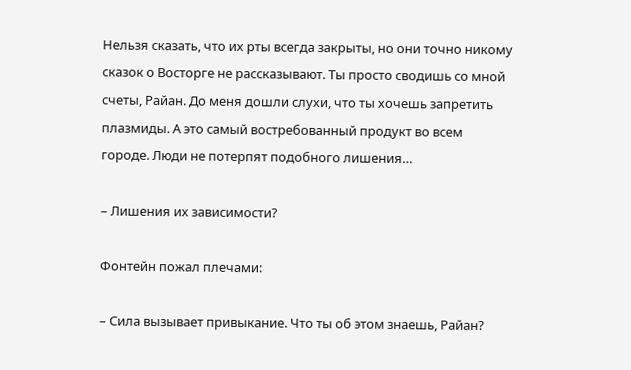Нельзя сказать, что их рты всегда закрыты, но они точно никому сказок о Восторге не рассказывают. Ты просто сводишь со мной счеты, Райан. До меня дошли слухи, что ты хочешь запретить плазмиды. А это самый востребованный продукт во всем городе. Люди не потерпят подобного лишения…

– Лишения их зависимости?

Фонтейн пожал плечами:

– Сила вызывает привыкание. Что ты об этом знаешь, Райан?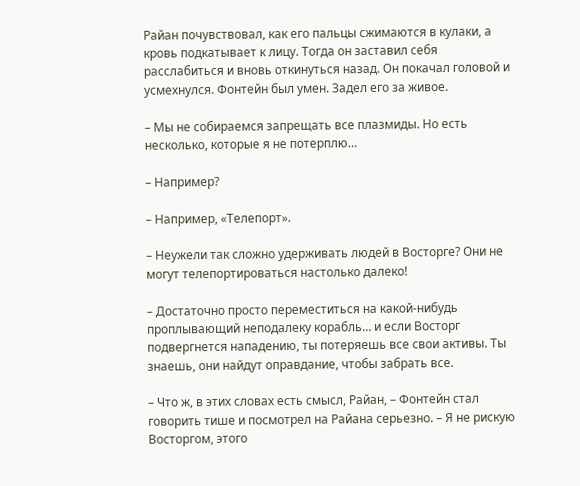Райан почувствовал, как его пальцы сжимаются в кулаки, а кровь подкатывает к лицу. Тогда он заставил себя расслабиться и вновь откинуться назад. Он покачал головой и усмехнулся. Фонтейн был умен. Задел его за живое.

– Мы не собираемся запрещать все плазмиды. Но есть несколько, которые я не потерплю…

– Например?

– Например, «Телепорт».

– Неужели так сложно удерживать людей в Восторге? Они не могут телепортироваться настолько далеко!

– Достаточно просто переместиться на какой-нибудь проплывающий неподалеку корабль… и если Восторг подвергнется нападению, ты потеряешь все свои активы. Ты знаешь, они найдут оправдание, чтобы забрать все.

– Что ж, в этих словах есть смысл, Райан, – Фонтейн стал говорить тише и посмотрел на Райана серьезно. – Я не рискую Восторгом, этого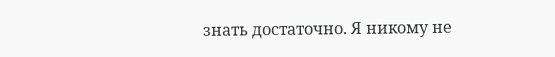знать достаточно. Я никому не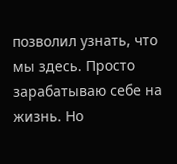позволил узнать, что мы здесь. Просто зарабатываю себе на жизнь. Но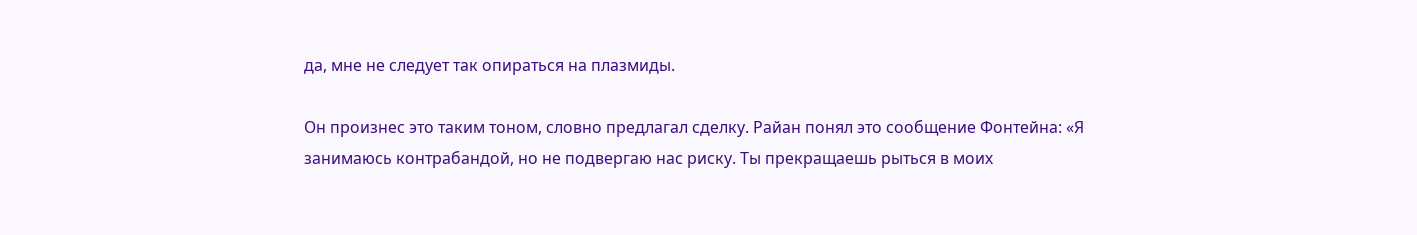да, мне не следует так опираться на плазмиды.

Он произнес это таким тоном, словно предлагал сделку. Райан понял это сообщение Фонтейна: «Я занимаюсь контрабандой, но не подвергаю нас риску. Ты прекращаешь рыться в моих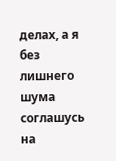делах, а я без лишнего шума соглашусь на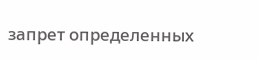запрет определенных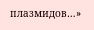плазмидов…»